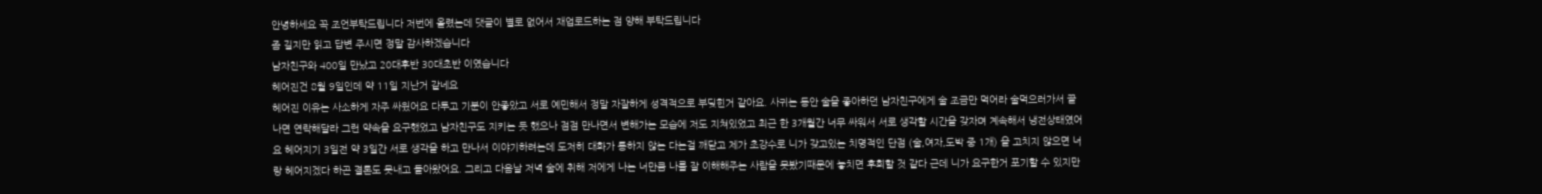안녕하세요 꼭 조언부탁드립니다 저번에 올렸는데 댓글이 별로 없어서 재업로드하는 점 양해 부탁드립니다
좀 길지만 읽고 답변 주시면 정말 감사하겠습니다
남자친구와 400일 만났고 20대후반 30대초반 이였습니다
헤어진건 8월 9일인데 약 11일 지난거 같네요
헤어진 이유는 사소하게 자주 싸웠어요 다투고 기분이 안좋았고 서로 예민해서 정말 자잘하게 성격적으로 부딪힌거 같아요. 사귀는 동안 술을 좋아하던 남자친구에게 술 조금만 먹어라 술먹으러가서 끝나면 연락해달라 그런 약속을 요구했었고 남자친구도 지키는 듯 했으나 점점 만나면서 변해가는 모습에 저도 지쳐있었고 최근 한 3개월간 너무 싸워서 서로 생각할 시간을 갖자며 계속해서 냉전상태였어요 헤어지기 3일전 약 3일간 서로 생각을 하고 만나서 이야기하려는데 도저히 대화가 통하지 않는 다는걸 깨닫고 제가 초강수로 니가 갖고있는 치명적인 단점 (술,여자,도박 중 1개) 을 고치지 않으면 너랑 헤어지겠다 하곤 결론도 못내고 돌아왔어요. 그리고 다음날 저녁 술에 취해 저에게 나는 너만큼 나를 잘 이해해주는 사람을 못봤기때문에 놓치면 후회할 것 같다 근데 니가 요구한거 포기할 수 있지만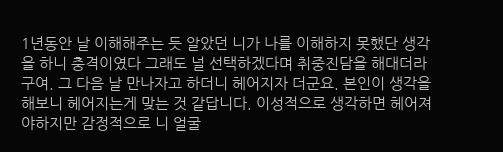1년동안 날 이해해주는 듯 알았던 니가 나를 이해하지 못했단 생각을 하니 충격이였다 그래도 널 선택하겠다며 취중진담을 해대더라구여. 그 다음 날 만나자고 하더니 헤어지자 더군요. 본인이 생각을 해보니 헤어지는게 맞는 것 같답니다. 이성적으로 생각하면 헤어져야하지만 감정적으로 니 얼굴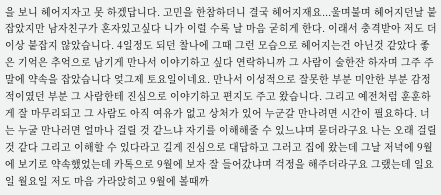을 보니 헤어지자고 못 하겠답니다. 고민을 한참하더니 결국 헤어지재요...울며불며 헤어지던날 붙잡았지만 남자친구가 혼자있고싶다 니가 이럴 수록 날 마음 굳히게 한다. 이래서 충격받아 저도 더 이상 붙잡지 않았습니다. 4일정도 되던 찰나에 그때 그런 모습으로 헤어지는건 아닌것 같았다 좋은 기억은 추억으로 남기게 만나서 이야기하고 싶다 연락하니까 그 사람이 술한잔 하자며 그주 주말에 약속을 잡았습니다 엊그제 토요일이네요. 만나서 이성적으로 잘못한 부분 미안한 부분 감정적이였던 부분 그 사람한테 진심으로 이야기하고 편지도 주고 왔습니다. 그리고 예전처럼 훈훈하게 잘 마무리되고 그 사람도 아직 여유가 없고 상처가 있어 누군갈 만나려면 시간이 필요하다. 너는 누굴 만나러면 얼마나 걸릴 것 같느냐 자기를 이해해줄 수 있느냐며 묻더라구요 나는 오래 걸릴 것 같다 그리고 이해할 수 있다라고 길게 진심으로 대답하고 그러고 집에 왔는데 그날 저녁에 9월에 보기로 약속했었는데 카톡으로 9월에 보자 잘 들어갔냐며 걱정을 해주더라구요 그랬는데 일요일 월요일 저도 마음 가라앉히고 9월에 볼때까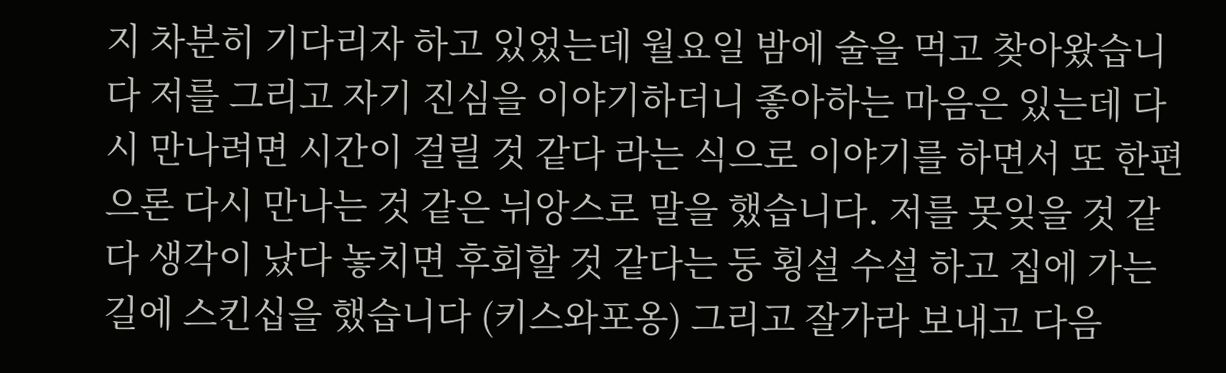지 차분히 기다리자 하고 있었는데 월요일 밤에 술을 먹고 찾아왔습니다 저를 그리고 자기 진심을 이야기하더니 좋아하는 마음은 있는데 다시 만나려면 시간이 걸릴 것 같다 라는 식으로 이야기를 하면서 또 한편으론 다시 만나는 것 같은 뉘앙스로 말을 했습니다. 저를 못잊을 것 같다 생각이 났다 놓치면 후회할 것 같다는 둥 횡설 수설 하고 집에 가는 길에 스킨십을 했습니다 (키스와포옹) 그리고 잘가라 보내고 다음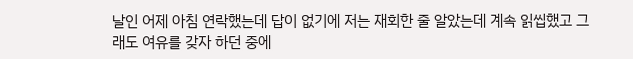날인 어제 아침 연락했는데 답이 없기에 저는 재회한 줄 알았는데 계속 읽씹했고 그래도 여유를 갖자 하던 중에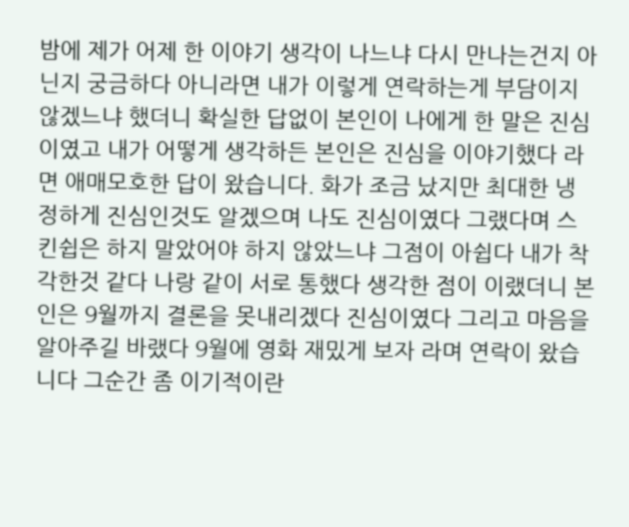밤에 제가 어제 한 이야기 생각이 나느냐 다시 만나는건지 아닌지 궁금하다 아니라면 내가 이렇게 연락하는게 부담이지 않겠느냐 했더니 확실한 답없이 본인이 나에게 한 말은 진심이였고 내가 어떻게 생각하든 본인은 진심을 이야기했다 라면 애매모호한 답이 왔습니다. 화가 조금 났지만 최대한 냉정하게 진심인것도 알겠으며 나도 진심이였다 그랬다며 스킨쉽은 하지 말았어야 하지 않았느냐 그점이 아쉽다 내가 착각한것 같다 나랑 같이 서로 통했다 생각한 점이 이랬더니 본인은 9월까지 결론을 못내리겠다 진심이였다 그리고 마음을 알아주길 바랬다 9월에 영화 재밌게 보자 라며 연락이 왔습니다 그순간 좀 이기적이란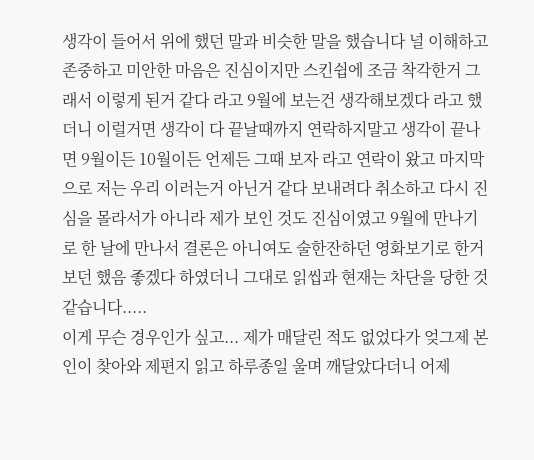생각이 들어서 위에 했던 말과 비슷한 말을 했습니다 널 이해하고 존중하고 미안한 마음은 진심이지만 스킨쉽에 조금 착각한거 그래서 이렇게 된거 같다 라고 9월에 보는건 생각해보겠다 라고 했더니 이럴거면 생각이 다 끝날때까지 연락하지말고 생각이 끝나면 9월이든 10월이든 언제든 그때 보자 라고 연락이 왔고 마지막으로 저는 우리 이러는거 아닌거 같다 보내려다 취소하고 다시 진심을 몰라서가 아니라 제가 보인 것도 진심이였고 9월에 만나기로 한 날에 만나서 결론은 아니여도 술한잔하던 영화보기로 한거 보던 했음 좋겠다 하였더니 그대로 읽씹과 현재는 차단을 당한 것 같습니다.....
이게 무슨 경우인가 싶고... 제가 매달린 적도 없었다가 엊그제 본인이 찾아와 제편지 읽고 하루종일 울며 깨달았다더니 어제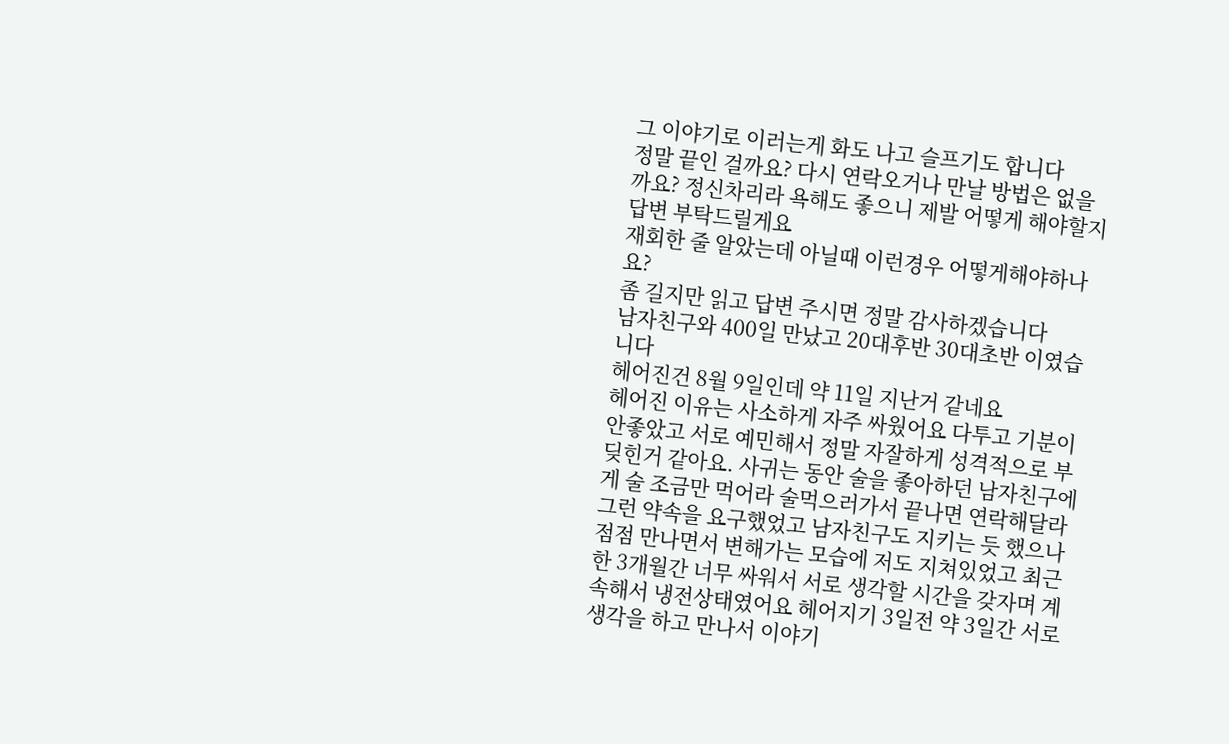그 이야기로 이러는게 화도 나고 슬프기도 합니다
정말 끝인 걸까요? 다시 연락오거나 만날 방법은 없을까요? 정신차리라 욕해도 좋으니 제발 어떻게 해야할지 답변 부탁드릴게요
재회한 줄 알았는데 아닐때 이런경우 어떻게해야하나요?
좀 길지만 읽고 답변 주시면 정말 감사하겠습니다
남자친구와 400일 만났고 20대후반 30대초반 이였습니다
헤어진건 8월 9일인데 약 11일 지난거 같네요
헤어진 이유는 사소하게 자주 싸웠어요 다투고 기분이 안좋았고 서로 예민해서 정말 자잘하게 성격적으로 부딪힌거 같아요. 사귀는 동안 술을 좋아하던 남자친구에게 술 조금만 먹어라 술먹으러가서 끝나면 연락해달라 그런 약속을 요구했었고 남자친구도 지키는 듯 했으나 점점 만나면서 변해가는 모습에 저도 지쳐있었고 최근 한 3개월간 너무 싸워서 서로 생각할 시간을 갖자며 계속해서 냉전상태였어요 헤어지기 3일전 약 3일간 서로 생각을 하고 만나서 이야기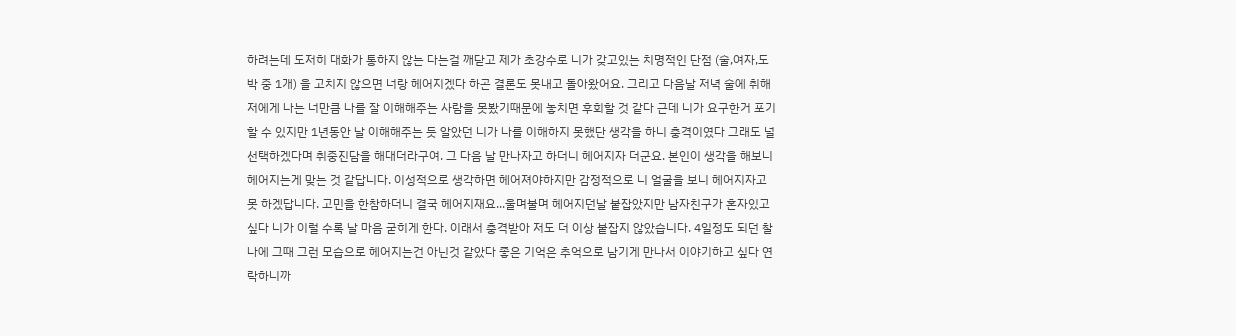하려는데 도저히 대화가 통하지 않는 다는걸 깨닫고 제가 초강수로 니가 갖고있는 치명적인 단점 (술,여자,도박 중 1개) 을 고치지 않으면 너랑 헤어지겠다 하곤 결론도 못내고 돌아왔어요. 그리고 다음날 저녁 술에 취해 저에게 나는 너만큼 나를 잘 이해해주는 사람을 못봤기때문에 놓치면 후회할 것 같다 근데 니가 요구한거 포기할 수 있지만 1년동안 날 이해해주는 듯 알았던 니가 나를 이해하지 못했단 생각을 하니 충격이였다 그래도 널 선택하겠다며 취중진담을 해대더라구여. 그 다음 날 만나자고 하더니 헤어지자 더군요. 본인이 생각을 해보니 헤어지는게 맞는 것 같답니다. 이성적으로 생각하면 헤어져야하지만 감정적으로 니 얼굴을 보니 헤어지자고 못 하겠답니다. 고민을 한참하더니 결국 헤어지재요...울며불며 헤어지던날 붙잡았지만 남자친구가 혼자있고싶다 니가 이럴 수록 날 마음 굳히게 한다. 이래서 충격받아 저도 더 이상 붙잡지 않았습니다. 4일정도 되던 찰나에 그때 그런 모습으로 헤어지는건 아닌것 같았다 좋은 기억은 추억으로 남기게 만나서 이야기하고 싶다 연락하니까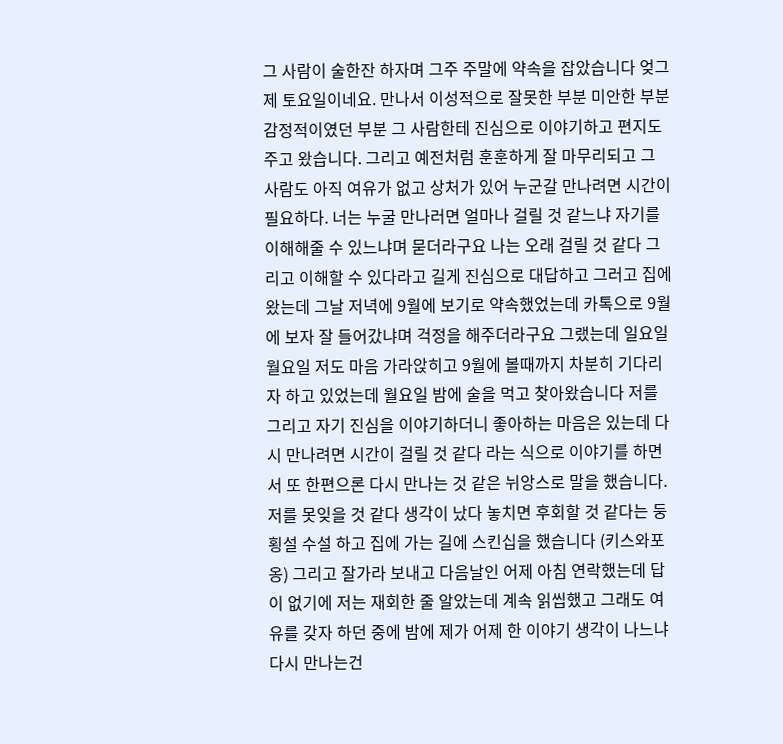그 사람이 술한잔 하자며 그주 주말에 약속을 잡았습니다 엊그제 토요일이네요. 만나서 이성적으로 잘못한 부분 미안한 부분 감정적이였던 부분 그 사람한테 진심으로 이야기하고 편지도 주고 왔습니다. 그리고 예전처럼 훈훈하게 잘 마무리되고 그 사람도 아직 여유가 없고 상처가 있어 누군갈 만나려면 시간이 필요하다. 너는 누굴 만나러면 얼마나 걸릴 것 같느냐 자기를 이해해줄 수 있느냐며 묻더라구요 나는 오래 걸릴 것 같다 그리고 이해할 수 있다라고 길게 진심으로 대답하고 그러고 집에 왔는데 그날 저녁에 9월에 보기로 약속했었는데 카톡으로 9월에 보자 잘 들어갔냐며 걱정을 해주더라구요 그랬는데 일요일 월요일 저도 마음 가라앉히고 9월에 볼때까지 차분히 기다리자 하고 있었는데 월요일 밤에 술을 먹고 찾아왔습니다 저를 그리고 자기 진심을 이야기하더니 좋아하는 마음은 있는데 다시 만나려면 시간이 걸릴 것 같다 라는 식으로 이야기를 하면서 또 한편으론 다시 만나는 것 같은 뉘앙스로 말을 했습니다. 저를 못잊을 것 같다 생각이 났다 놓치면 후회할 것 같다는 둥 횡설 수설 하고 집에 가는 길에 스킨십을 했습니다 (키스와포옹) 그리고 잘가라 보내고 다음날인 어제 아침 연락했는데 답이 없기에 저는 재회한 줄 알았는데 계속 읽씹했고 그래도 여유를 갖자 하던 중에 밤에 제가 어제 한 이야기 생각이 나느냐 다시 만나는건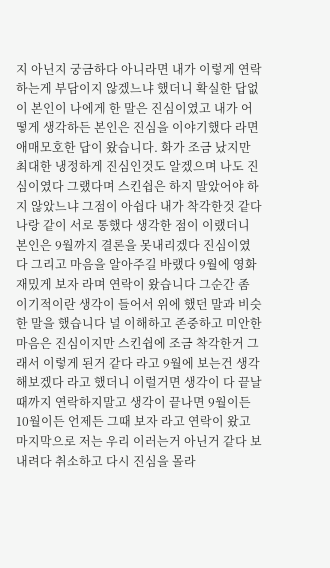지 아닌지 궁금하다 아니라면 내가 이렇게 연락하는게 부담이지 않겠느냐 했더니 확실한 답없이 본인이 나에게 한 말은 진심이였고 내가 어떻게 생각하든 본인은 진심을 이야기했다 라면 애매모호한 답이 왔습니다. 화가 조금 났지만 최대한 냉정하게 진심인것도 알겠으며 나도 진심이였다 그랬다며 스킨쉽은 하지 말았어야 하지 않았느냐 그점이 아쉽다 내가 착각한것 같다 나랑 같이 서로 통했다 생각한 점이 이랬더니 본인은 9월까지 결론을 못내리겠다 진심이였다 그리고 마음을 알아주길 바랬다 9월에 영화 재밌게 보자 라며 연락이 왔습니다 그순간 좀 이기적이란 생각이 들어서 위에 했던 말과 비슷한 말을 했습니다 널 이해하고 존중하고 미안한 마음은 진심이지만 스킨쉽에 조금 착각한거 그래서 이렇게 된거 같다 라고 9월에 보는건 생각해보겠다 라고 했더니 이럴거면 생각이 다 끝날때까지 연락하지말고 생각이 끝나면 9월이든 10월이든 언제든 그때 보자 라고 연락이 왔고 마지막으로 저는 우리 이러는거 아닌거 같다 보내려다 취소하고 다시 진심을 몰라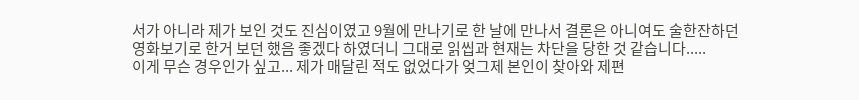서가 아니라 제가 보인 것도 진심이였고 9월에 만나기로 한 날에 만나서 결론은 아니여도 술한잔하던 영화보기로 한거 보던 했음 좋겠다 하였더니 그대로 읽씹과 현재는 차단을 당한 것 같습니다.....
이게 무슨 경우인가 싶고... 제가 매달린 적도 없었다가 엊그제 본인이 찾아와 제편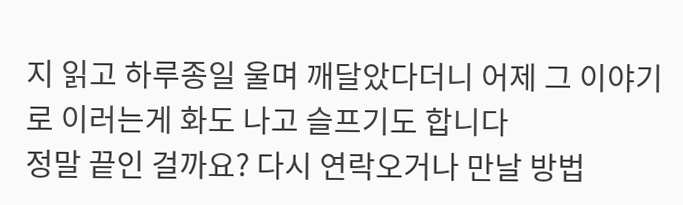지 읽고 하루종일 울며 깨달았다더니 어제 그 이야기로 이러는게 화도 나고 슬프기도 합니다
정말 끝인 걸까요? 다시 연락오거나 만날 방법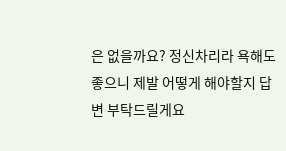은 없을까요? 정신차리라 욕해도 좋으니 제발 어떻게 해야할지 답변 부탁드릴게요